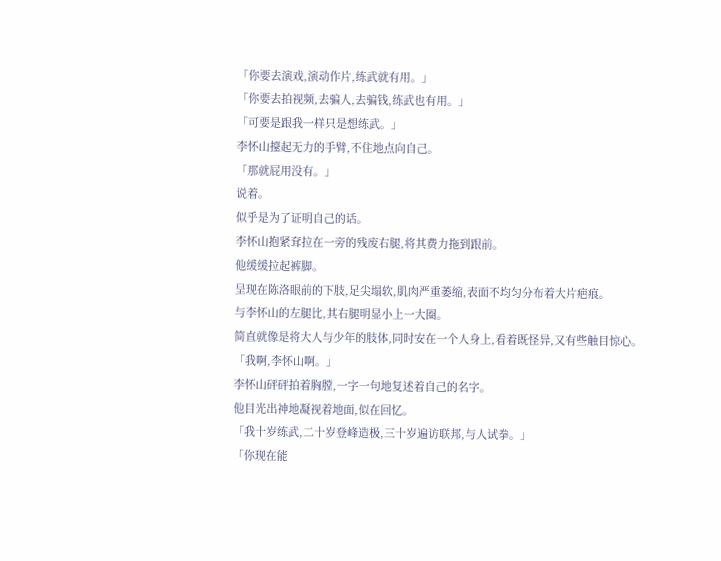「你要去演戏,演动作片,练武就有用。」
「你要去拍视频,去骗人,去骗钱,练武也有用。」
「可要是跟我一样只是想练武。」
李怀山擡起无力的手臂,不住地点向自己。
「那就屁用没有。」
说着。
似乎是为了证明自己的话。
李怀山抱紧耷拉在一旁的残废右腿,将其费力拖到跟前。
他缓缓拉起裤脚。
呈现在陈洛眼前的下肢,足尖塌软,肌肉严重萎缩,表面不均匀分布着大片疤痕。
与李怀山的左腿比,其右腿明显小上一大圈。
简直就像是将大人与少年的肢体,同时安在一个人身上,看着既怪异,又有些触目惊心。
「我啊,李怀山啊。」
李怀山砰砰拍着胸膛,一字一句地复述着自己的名字。
他目光出神地凝视着地面,似在回忆。
「我十岁练武,二十岁登峰造极,三十岁遍访联邦,与人试拳。」
「你现在能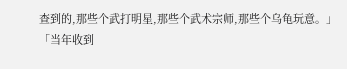查到的,那些个武打明星,那些个武术宗师,那些个乌龟玩意。」
「当年收到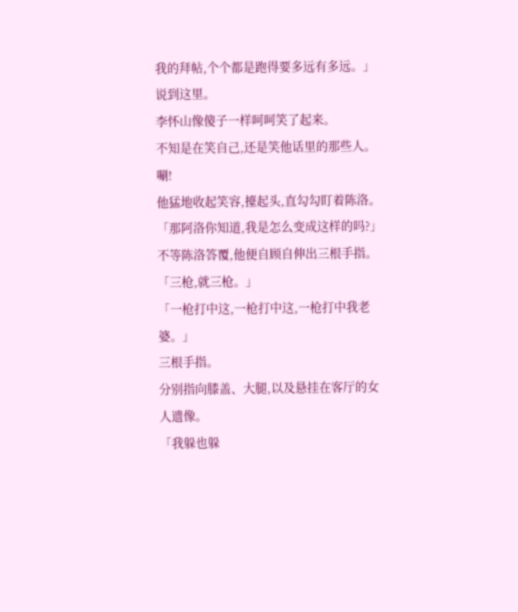我的拜帖,个个都是跑得要多远有多远。」
说到这里。
李怀山像傻子一样呵呵笑了起来。
不知是在笑自己,还是笑他话里的那些人。
唰!
他猛地收起笑容,擡起头,直勾勾盯着陈洛。
「那阿洛你知道,我是怎么变成这样的吗?」
不等陈洛答覆,他便自顾自伸出三根手指。
「三枪,就三枪。」
「一枪打中这,一枪打中这,一枪打中我老婆。」
三根手指。
分别指向膝盖、大腿,以及悬挂在客厅的女人遗像。
「我躲也躲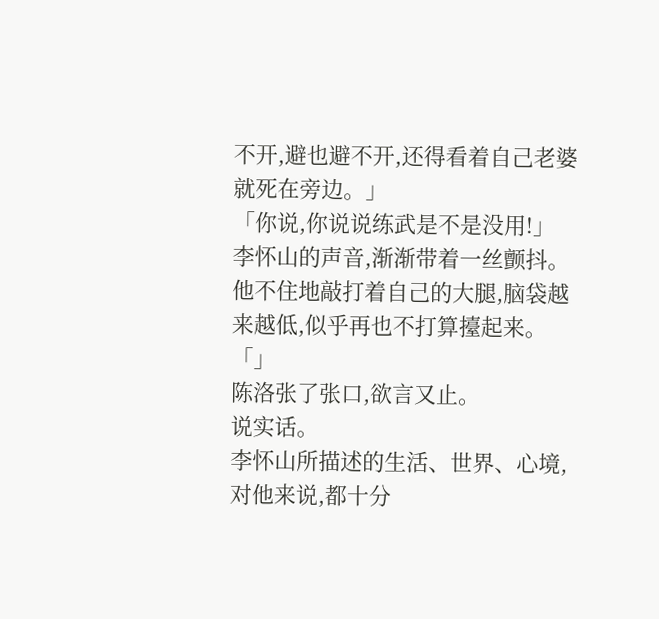不开,避也避不开,还得看着自己老婆就死在旁边。」
「你说,你说说练武是不是没用!」
李怀山的声音,渐渐带着一丝颤抖。
他不住地敲打着自己的大腿,脑袋越来越低,似乎再也不打算擡起来。
「」
陈洛张了张口,欲言又止。
说实话。
李怀山所描述的生活、世界、心境,对他来说,都十分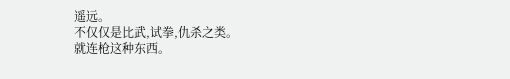遥远。
不仅仅是比武,试拳,仇杀之类。
就连枪这种东西。